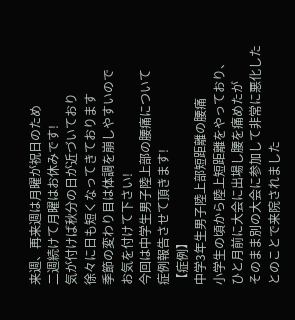来週、再来週は月曜が祝日のため
二週続けて月曜はお休みです!
気が付けば秋分の日が近づいており
徐々に日も短くなってきております
季節の変わり目は体調を崩しやすいので
お気を付けて下さい!
今回は中学生男子陸上部の腰痛について
症例報告させて頂きます!
【症例】
中学3年生男子陸上部短距離の腰痛
小学生の頃から陸上短距離をやっており、
ひと月前に大会に出場し腰を痛めたが
そのまま別の大会に参加して非常に悪化した
とのことで来院されました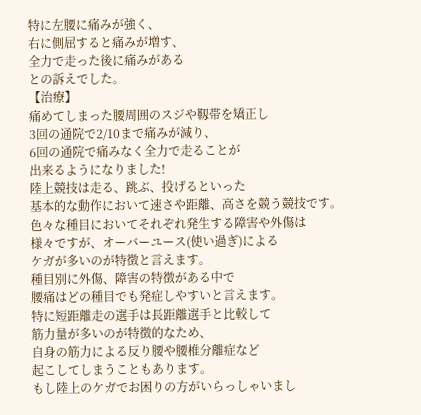特に左腰に痛みが強く、
右に側屈すると痛みが増す、
全力で走った後に痛みがある
との訴えでした。
【治療】
痛めてしまった腰周囲のスジや靱帯を矯正し
3回の通院で2/10まで痛みが減り、
6回の通院で痛みなく全力で走ることが
出来るようになりました!
陸上競技は走る、跳ぶ、投げるといった
基本的な動作において速さや距離、高さを競う競技です。
色々な種目においてそれぞれ発生する障害や外傷は
様々ですが、オーバーユース(使い過ぎ)による
ケガが多いのが特徴と言えます。
種目別に外傷、障害の特徴がある中で
腰痛はどの種目でも発症しやすいと言えます。
特に短距離走の選手は長距離選手と比較して
筋力量が多いのが特徴的なため、
自身の筋力による反り腰や腰椎分離症など
起こしてしまうこともあります。
もし陸上のケガでお困りの方がいらっしゃいまし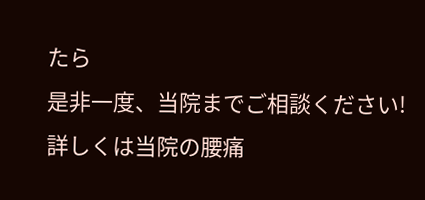たら
是非一度、当院までご相談ください!
詳しくは当院の腰痛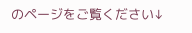のページをご覧ください↓